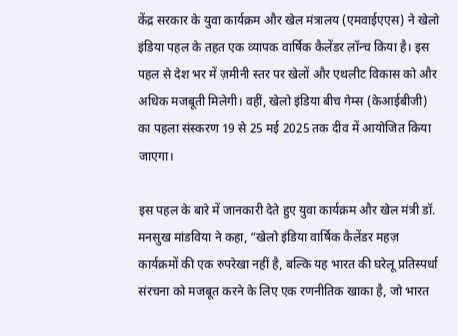केंद्र सरकार के युवा कार्यक्रम और खेल मंत्रालय (एमवाईएएस) ने खेलो इंडिया पहल के तहत एक व्यापक वार्षिक कैलेंडर लॉन्च किया है। इस पहल से देश भर में ज़मीनी स्तर पर खेलों और एथलीट विकास को और अधिक मजबूती मिलेगी। वहीं, खेलो इंडिया बीच गेम्स (केआईबीजी) का पहला संस्करण 19 से 25 मई 2025 तक दीव में आयोजित किया जाएगा।

इस पहल के बारे में जानकारी देते हुए युवा कार्यक्रम और खेल मंत्री डॉ. मनसुख मांडविया ने कहा, “खेलो इंडिया वार्षिक कैलेंडर महज़ कार्यक्रमों की एक रुपरेखा नहीं है, बल्कि यह भारत की घरेलू प्रतिस्पर्धा संरचना को मजबूत करने के लिए एक रणनीतिक खाका है, जो भारत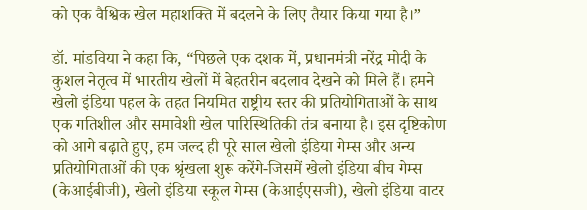को एक वैश्विक खेल महाशक्ति में बदलने के लिए तैयार किया गया है।”

डॉ. मांडविया ने कहा कि, “पिछले एक दशक में, प्रधानमंत्री नरेंद्र मोदी के कुशल नेतृत्व में भारतीय खेलों में बेहतरीन बदलाव देखने को मिले हैं। हमने खेलो इंडिया पहल के तहत नियमित राष्ट्रीय स्तर की प्रतियोगिताओं के साथ एक गतिशील और समावेशी खेल पारिस्थितिकी तंत्र बनाया है। इस दृष्टिकोण को आगे बढ़ाते हुए, हम जल्द ही पूरे साल खेलो इंडिया गेम्स और अन्य प्रतियोगिताओं की एक श्रृंखला शुरू करेंगे-जिसमें खेलो इंडिया बीच गेम्स (केआईबीजी), खेलो इंडिया स्कूल गेम्स (केआईएसजी), खेलो इंडिया वाटर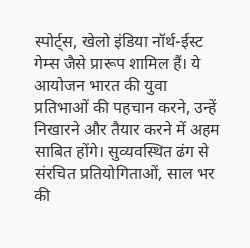स्पोर्ट्स, खेलो इंडिया नॉर्थ-ईस्ट गेम्स जैसे प्रारूप शामिल हैं। ये आयोजन भारत की युवा प्रतिभाओं की पहचान करने, उन्हें निखारने और तैयार करने में अहम साबित होंगे। सुव्यवस्थित ढंग से संरचित प्रतियोगिताओं, साल भर की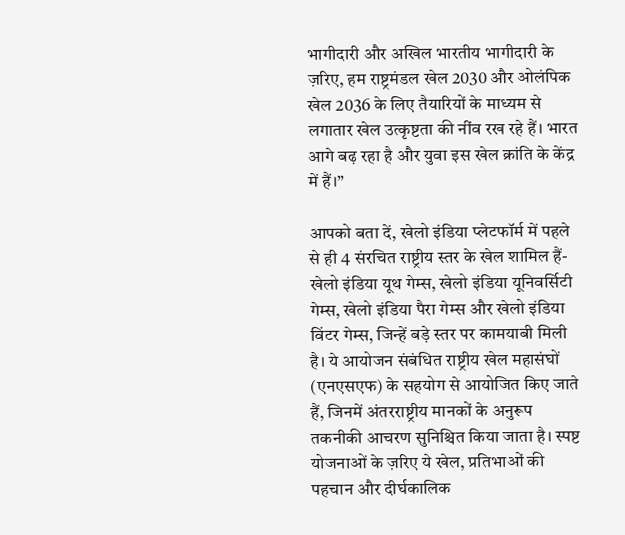भागीदारी और अखिल भारतीय भागीदारी के ज़रिए, हम राष्ट्रमंडल खेल 2030 और ओलंपिक खेल 2036 के लिए तैयारियों के माध्यम से लगातार खेल उत्कृष्टता की नींव रख रहे हैं। भारत आगे बढ़ रहा है और युवा इस खेल क्रांति के केंद्र में हैं।”

आपको बता दें, खेलो इंडिया प्लेटफॉर्म में पहले से ही 4 संरचित राष्ट्रीय स्तर के खेल शामिल हैं- खेलो इंडिया यूथ गेम्स, खेलो इंडिया यूनिवर्सिटी गेम्स, खेलो इंडिया पैरा गेम्स और खेलो इंडिया विंटर गेम्स, जिन्हें बड़े स्तर पर कामयाबी मिली है। ये आयोजन संबंधित राष्ट्रीय खेल महासंघों (एनएसएफ) के सहयोग से आयोजित किए जाते हैं, जिनमें अंतरराष्ट्रीय मानकों के अनुरूप तकनीकी आचरण सुनिश्चित किया जाता है। स्पष्ट योजनाओं के ज़रिए ये खेल, प्रतिभाओं की पहचान और दीर्घकालिक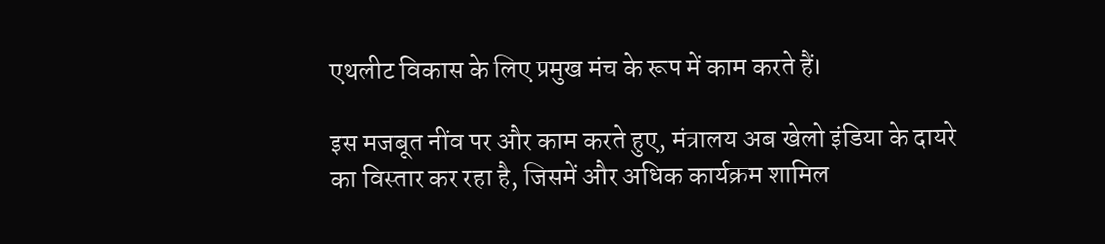एथलीट विकास के लिए प्रमुख मंच के रूप में काम करते हैं।

इस मजबूत नींव पर और काम करते हुए, मंत्रालय अब खेलो इंडिया के दायरे का विस्तार कर रहा है, जिसमें और अधिक कार्यक्रम शामिल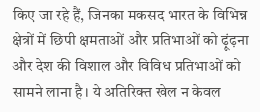किए जा रहे हैं, जिनका मकसद भारत के विभिन्न क्षेत्रों में छिपी क्षमताओं और प्रतिभाओं को ढ़ूंढ़ना और देश की विशाल और विविध प्रतिभाओं को सामने लाना है। ये अतिरिक्त खेल न केवल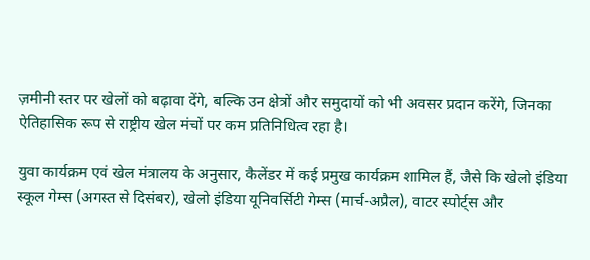ज़मीनी स्तर पर खेलों को बढ़ावा देंगे, बल्कि उन क्षेत्रों और समुदायों को भी अवसर प्रदान करेंगे, जिनका ऐतिहासिक रूप से राष्ट्रीय खेल मंचों पर कम प्रतिनिधित्व रहा है।

युवा कार्यक्रम एवं खेल मंत्रालय के अनुसार, कैलेंडर में कई प्रमुख कार्यक्रम शामिल हैं, जैसे कि खेलो इंडिया स्कूल गेम्स (अगस्त से दिसंबर), खेलो इंडिया यूनिवर्सिटी गेम्स (मार्च-अप्रैल), वाटर स्पोर्ट्स और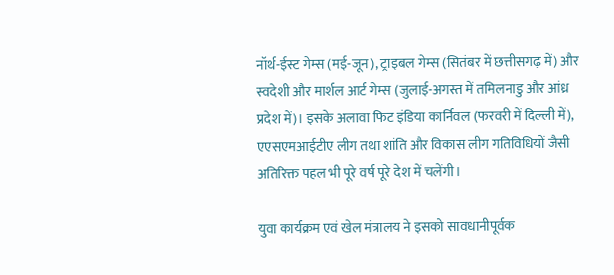नॉर्थ-ईस्ट गेम्स (मई-जून), ट्राइबल गेम्स (सितंबर में छत्तीसगढ़ में) और स्वदेशी और मार्शल आर्ट गेम्स (जुलाई-अगस्त में तमिलनाडु और आंध्र प्रदेश में)। इसके अलावा फिट इंडिया कार्निवल (फरवरी में दिल्ली में), एएसएमआईटीए लीग तथा शांति और विकास लीग गतिविधियों जैसी अतिरिक्त पहल भी पूरे वर्ष पूरे देश में चलेंगी।

युवा कार्यक्रम एवं खेल मंत्रालय ने इसको सावधानीपूर्वक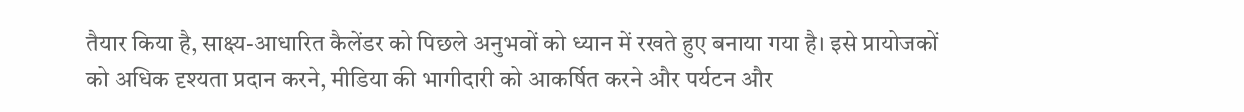तैयार किया है, साक्ष्य-आधारित कैलेंडर को पिछले अनुभवों को ध्यान में रखते हुए बनाया गया है। इसे प्रायोजकों को अधिक दृश्यता प्रदान करने, मीडिया की भागीदारी को आकर्षित करने और पर्यटन और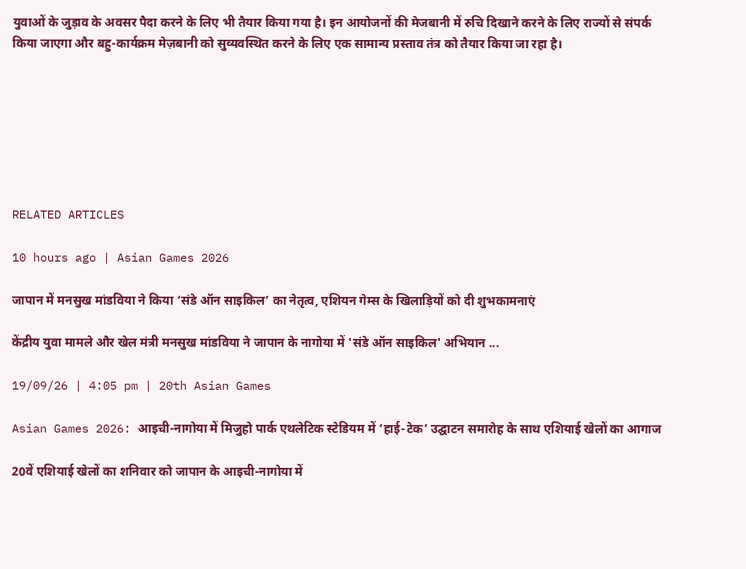युवाओं के जुड़ाव के अवसर पैदा करने के लिए भी तैयार किया गया है। इन आयोजनों की मेजबानी में रुचि दिखाने करने के लिए राज्यों से संपर्क किया जाएगा और बहु-कार्यक्रम मेज़बानी को सुव्यवस्थित करने के लिए एक सामान्य प्रस्ताव तंत्र को तैयार किया जा रहा है।







RELATED ARTICLES

10 hours ago | Asian Games 2026

जापान में मनसुख मांडविया ने किया ‘संडे ऑन साइकिल’ का नेतृत्व, एशियन गेम्स के खिलाड़ियों को दी शुभकामनाएं

केंद्रीय युवा मामले और खेल मंत्री मनसुख मांडविया ने जापान के नागोया में 'संडे ऑन साइकिल' अभियान ...

19/09/26 | 4:05 pm | 20th Asian Games

Asian Games 2026: आइची-नागोया में मिजुहो पार्क एथलेटिक स्टेडियम में ‘हाई-टेक’ उद्घाटन समारोह के साथ एशियाई खेलों का आगाज

20वें एशियाई खेलों का शनिवार को जापान के आइची-नागोया में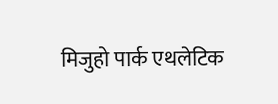मिजुहो पार्क एथलेटिक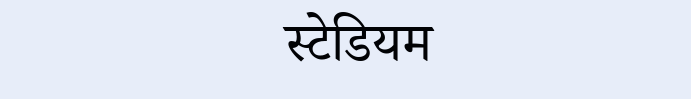स्टेडियम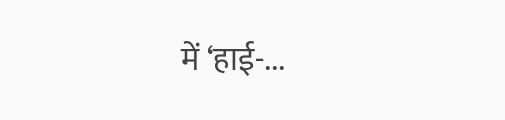में ‘हाई-...